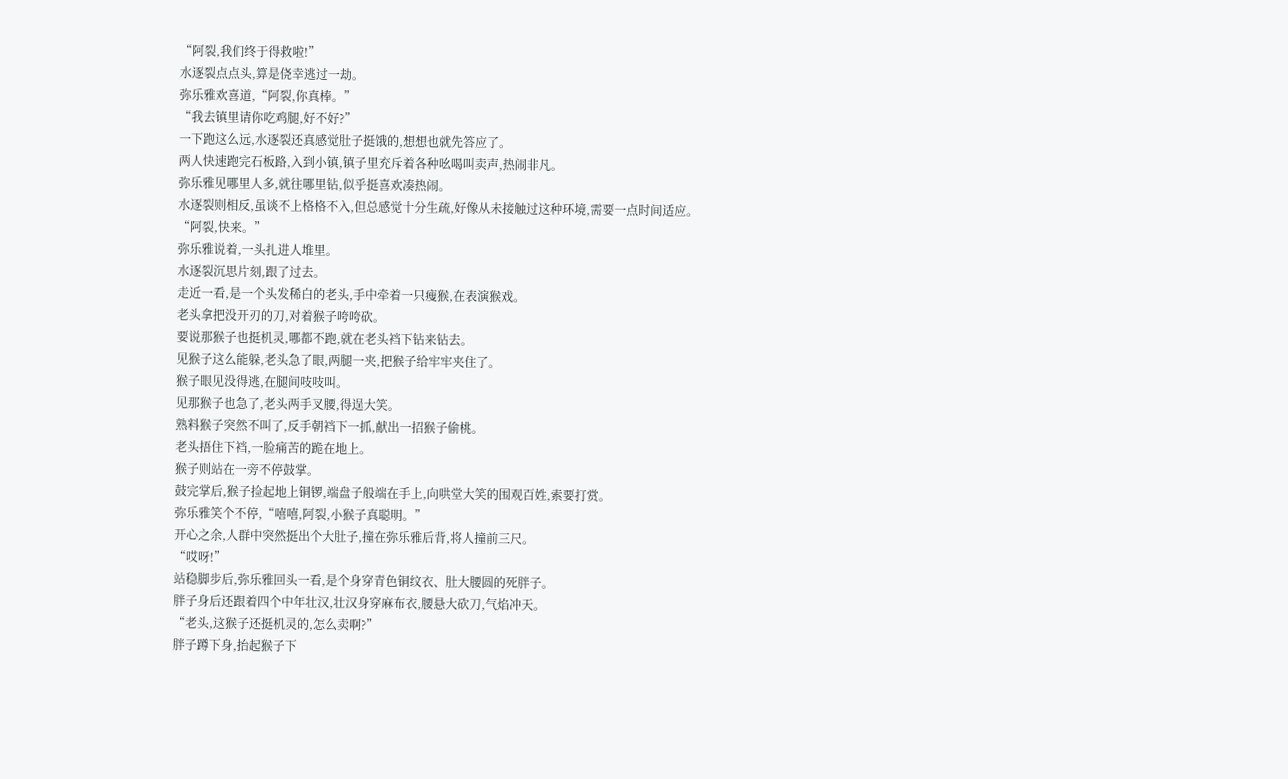“阿裂,我们终于得救啦!”
水逐裂点点头,算是侥幸逃过一劫。
弥乐雅欢喜道,“阿裂,你真棒。”
“我去镇里请你吃鸡腿,好不好?”
一下跑这么远,水逐裂还真感觉肚子挺饿的,想想也就先答应了。
两人快速跑完石板路,入到小镇,镇子里充斥着各种吆喝叫卖声,热闹非凡。
弥乐雅见哪里人多,就往哪里钻,似乎挺喜欢凑热闹。
水逐裂则相反,虽谈不上格格不入,但总感觉十分生疏,好像从未接触过这种环境,需要一点时间适应。
“阿裂,快来。”
弥乐雅说着,一头扎进人堆里。
水逐裂沉思片刻,跟了过去。
走近一看,是一个头发稀白的老头,手中牵着一只瘦猴,在表演猴戏。
老头拿把没开刃的刀,对着猴子咵咵砍。
要说那猴子也挺机灵,哪都不跑,就在老头裆下钻来钻去。
见猴子这么能躲,老头急了眼,两腿一夹,把猴子给牢牢夹住了。
猴子眼见没得逃,在腿间吱吱叫。
见那猴子也急了,老头两手叉腰,得逞大笑。
熟料猴子突然不叫了,反手朝裆下一抓,献出一招猴子偷桃。
老头捂住下裆,一脸痛苦的跪在地上。
猴子则站在一旁不停鼓掌。
鼓完掌后,猴子捡起地上铜锣,端盘子般端在手上,向哄堂大笑的围观百姓,索要打赏。
弥乐雅笑个不停,“嘻嘻,阿裂,小猴子真聪明。”
开心之余,人群中突然挺出个大肚子,撞在弥乐雅后背,将人撞前三尺。
“哎呀!”
站稳脚步后,弥乐雅回头一看,是个身穿青色铜纹衣、肚大腰圆的死胖子。
胖子身后还跟着四个中年壮汉,壮汉身穿麻布衣,腰悬大砍刀,气焰冲天。
“老头,这猴子还挺机灵的,怎么卖啊?”
胖子蹲下身,抬起猴子下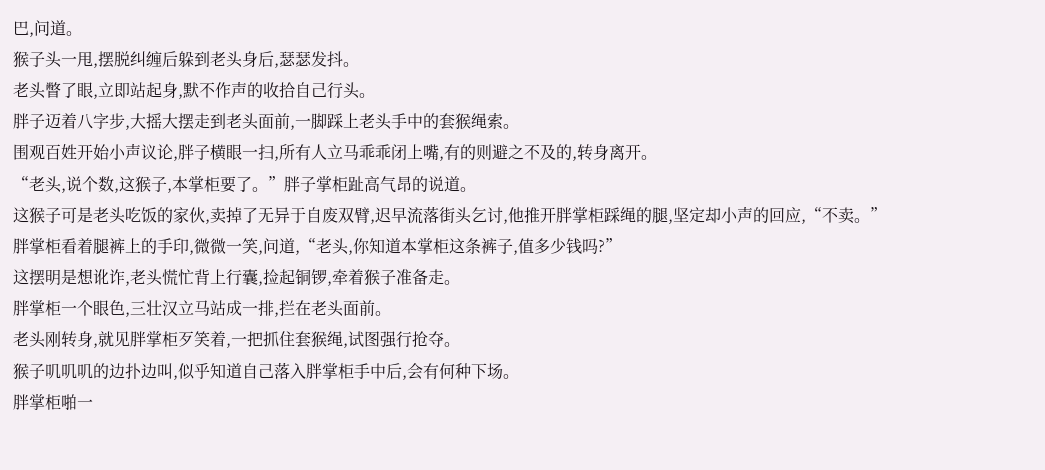巴,问道。
猴子头一甩,摆脱纠缠后躲到老头身后,瑟瑟发抖。
老头瞥了眼,立即站起身,默不作声的收拾自己行头。
胖子迈着八字步,大摇大摆走到老头面前,一脚踩上老头手中的套猴绳索。
围观百姓开始小声议论,胖子横眼一扫,所有人立马乖乖闭上嘴,有的则避之不及的,转身离开。
“老头,说个数,这猴子,本掌柜要了。”胖子掌柜趾高气昂的说道。
这猴子可是老头吃饭的家伙,卖掉了无异于自废双臂,迟早流落街头乞讨,他推开胖掌柜踩绳的腿,坚定却小声的回应,“不卖。”
胖掌柜看着腿裤上的手印,微微一笑,问道,“老头,你知道本掌柜这条裤子,值多少钱吗?”
这摆明是想讹诈,老头慌忙背上行囊,捡起铜锣,牵着猴子准备走。
胖掌柜一个眼色,三壮汉立马站成一排,拦在老头面前。
老头刚转身,就见胖掌柜歹笑着,一把抓住套猴绳,试图强行抢夺。
猴子叽叽叽的边扑边叫,似乎知道自己落入胖掌柜手中后,会有何种下场。
胖掌柜啪一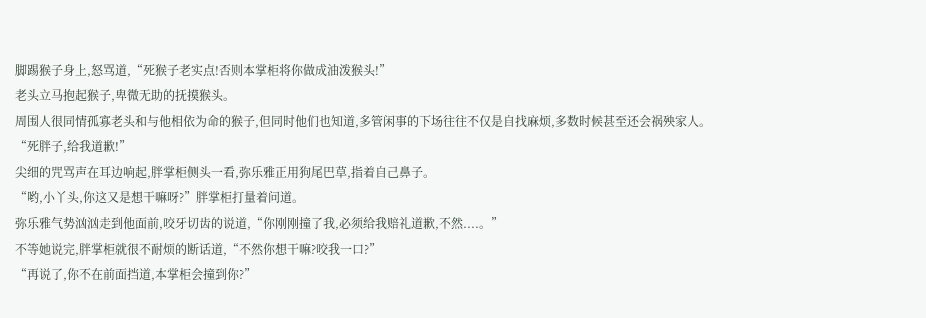脚踢猴子身上,怒骂道,“死猴子老实点!否则本掌柜将你做成油泼猴头!”
老头立马抱起猴子,卑微无助的抚摸猴头。
周围人很同情孤寡老头和与他相依为命的猴子,但同时他们也知道,多管闲事的下场往往不仅是自找麻烦,多数时候甚至还会祸殃家人。
“死胖子,给我道歉!”
尖细的咒骂声在耳边响起,胖掌柜侧头一看,弥乐雅正用狗尾巴草,指着自己鼻子。
“哟,小丫头,你这又是想干嘛呀?”胖掌柜打量着问道。
弥乐雅气势汹汹走到他面前,咬牙切齿的说道,“你刚刚撞了我,必须给我赔礼道歉,不然....。”
不等她说完,胖掌柜就很不耐烦的断话道,“不然你想干嘛?咬我一口?”
“再说了,你不在前面挡道,本掌柜会撞到你?”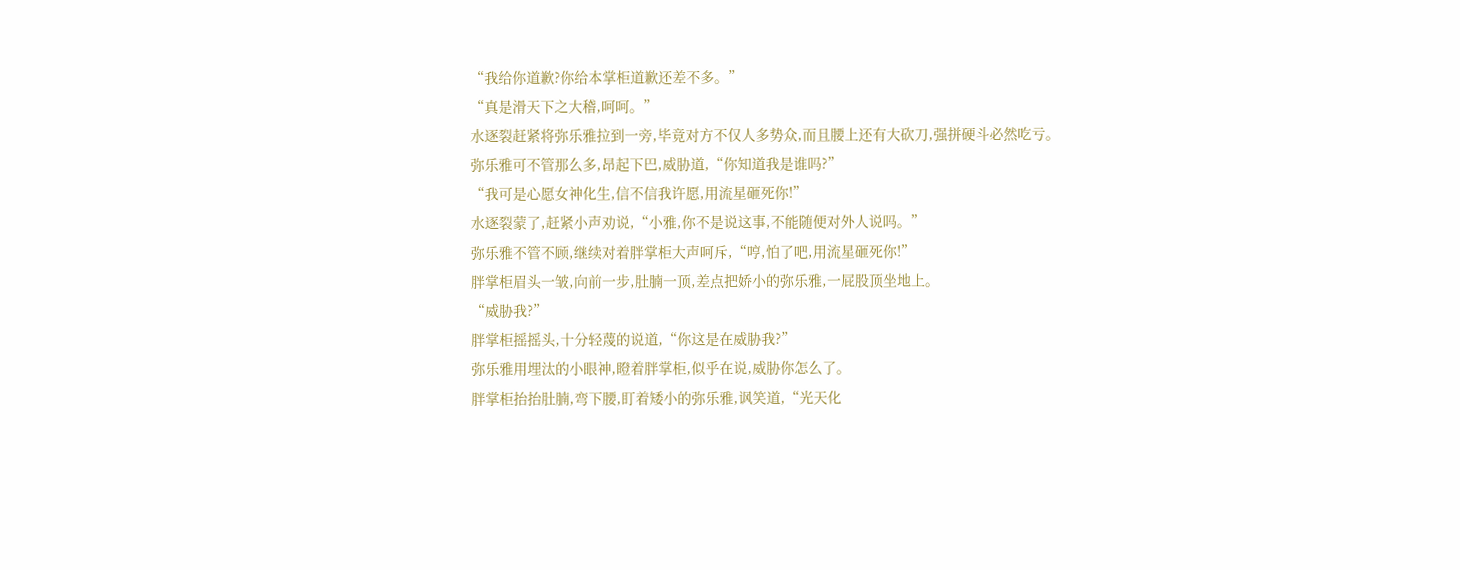“我给你道歉?你给本掌柜道歉还差不多。”
“真是滑天下之大稽,呵呵。”
水逐裂赶紧将弥乐雅拉到一旁,毕竟对方不仅人多势众,而且腰上还有大砍刀,强拼硬斗必然吃亏。
弥乐雅可不管那么多,昂起下巴,威胁道,“你知道我是谁吗?”
“我可是心愿女神化生,信不信我许愿,用流星砸死你!”
水逐裂蒙了,赶紧小声劝说,“小雅,你不是说这事,不能随便对外人说吗。”
弥乐雅不管不顾,继续对着胖掌柜大声呵斥,“哼,怕了吧,用流星砸死你!”
胖掌柜眉头一皱,向前一步,肚腩一顶,差点把娇小的弥乐雅,一屁股顶坐地上。
“威胁我?”
胖掌柜摇摇头,十分轻蔑的说道,“你这是在威胁我?”
弥乐雅用埋汰的小眼神,瞪着胖掌柜,似乎在说,威胁你怎么了。
胖掌柜抬抬肚腩,弯下腰,盯着矮小的弥乐雅,讽笑道,“光天化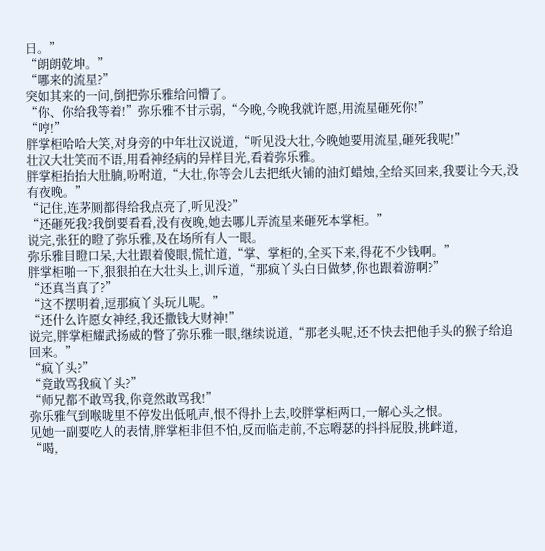日。”
“朗朗乾坤。”
“哪来的流星?”
突如其来的一问,倒把弥乐雅给问懵了。
“你、你给我等着!”弥乐雅不甘示弱,“今晚,今晚我就许愿,用流星砸死你!”
“哼!”
胖掌柜哈哈大笑,对身旁的中年壮汉说道,“听见没大壮,今晚她要用流星,砸死我呢!”
壮汉大壮笑而不语,用看神经病的异样目光,看着弥乐雅。
胖掌柜抬抬大肚腩,吩咐道,“大壮,你等会儿去把纸火铺的油灯蜡烛,全给买回来,我要让今天,没有夜晚。”
“记住,连茅厕都得给我点亮了,听见没?”
“还砸死我?我倒要看看,没有夜晚,她去哪儿弄流星来砸死本掌柜。”
说完,张狂的瞪了弥乐雅,及在场所有人一眼。
弥乐雅目瞪口呆,大壮跟着傻眼,慌忙道,“掌、掌柜的,全买下来,得花不少钱啊。”
胖掌柜啪一下,狠狠拍在大壮头上,训斥道,“那疯丫头白日做梦,你也跟着游啊?”
“还真当真了?”
“这不摆明着,逗那疯丫头玩儿呢。”
“还什么许愿女神经,我还撒钱大财神!”
说完,胖掌柜耀武扬威的瞥了弥乐雅一眼,继续说道,“那老头呢,还不快去把他手头的猴子给追回来。”
“疯丫头?”
“竟敢骂我疯丫头?”
“师兄都不敢骂我,你竟然敢骂我!”
弥乐雅气到喉咙里不停发出低吼声,恨不得扑上去,咬胖掌柜两口,一解心头之恨。
见她一副要吃人的表情,胖掌柜非但不怕,反而临走前,不忘嘚瑟的抖抖屁股,挑衅道,
“喝,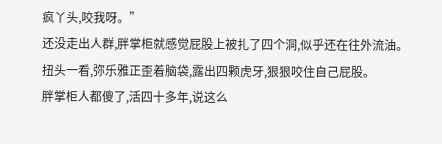疯丫头,咬我呀。”
还没走出人群,胖掌柜就感觉屁股上被扎了四个洞,似乎还在往外流油。
扭头一看,弥乐雅正歪着脑袋,露出四颗虎牙,狠狠咬住自己屁股。
胖掌柜人都傻了,活四十多年,说这么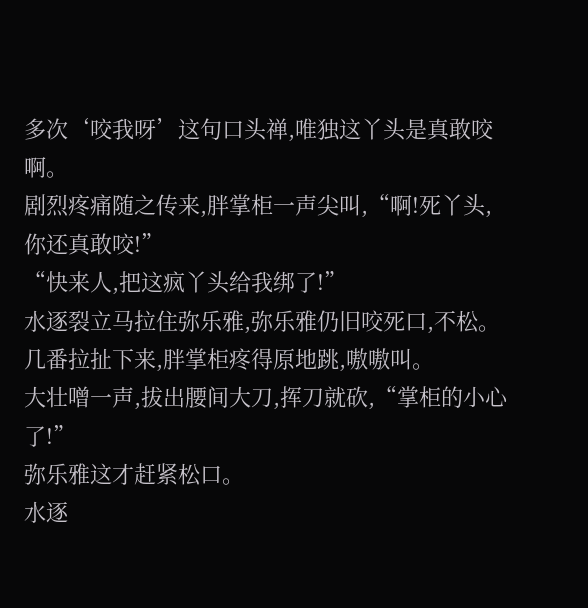多次‘咬我呀’这句口头禅,唯独这丫头是真敢咬啊。
剧烈疼痛随之传来,胖掌柜一声尖叫,“啊!死丫头,你还真敢咬!”
“快来人,把这疯丫头给我绑了!”
水逐裂立马拉住弥乐雅,弥乐雅仍旧咬死口,不松。
几番拉扯下来,胖掌柜疼得原地跳,嗷嗷叫。
大壮噌一声,拔出腰间大刀,挥刀就砍,“掌柜的小心了!”
弥乐雅这才赶紧松口。
水逐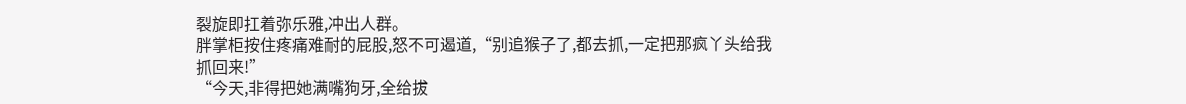裂旋即扛着弥乐雅,冲出人群。
胖掌柜按住疼痛难耐的屁股,怒不可遏道,“别追猴子了,都去抓,一定把那疯丫头给我抓回来!”
“今天,非得把她满嘴狗牙,全给拔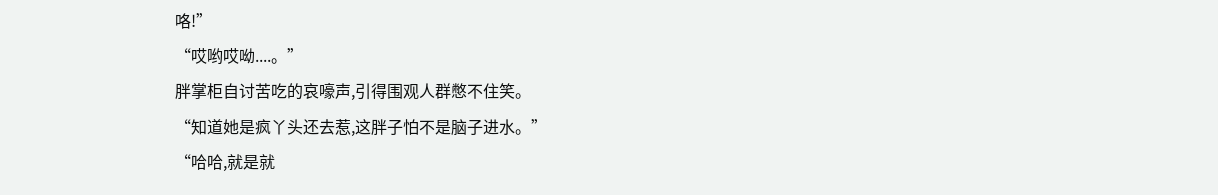咯!”
“哎哟哎呦....。”
胖掌柜自讨苦吃的哀嚎声,引得围观人群憋不住笑。
“知道她是疯丫头还去惹,这胖子怕不是脑子进水。”
“哈哈,就是就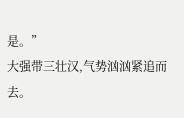是。”
大强带三壮汉,气势汹汹紧追而去。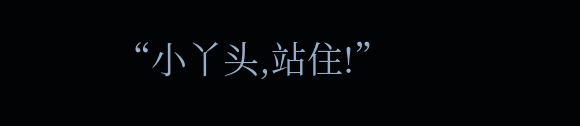“小丫头,站住!”